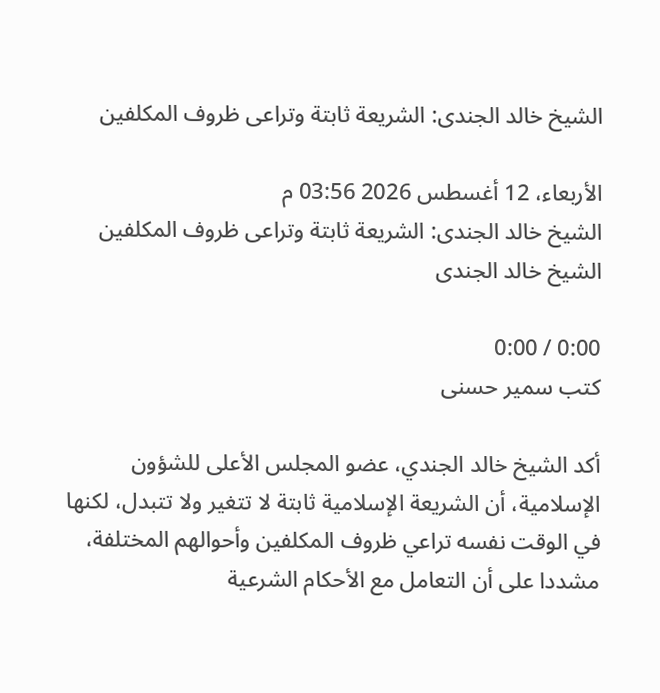الشيخ خالد الجندى: الشريعة ثابتة وتراعى ظروف المكلفين

الأربعاء، 12 أغسطس 2026 03:56 م
الشيخ خالد الجندى: الشريعة ثابتة وتراعى ظروف المكلفين الشيخ خالد الجندى

0:00 / 0:00
كتب سمير حسنى

أكد الشيخ خالد الجندي، عضو المجلس الأعلى للشؤون الإسلامية، أن الشريعة الإسلامية ثابتة لا تتغير ولا تتبدل، لكنها في الوقت نفسه تراعي ظروف المكلفين وأحوالهم المختلفة، مشددا على أن التعامل مع الأحكام الشرعية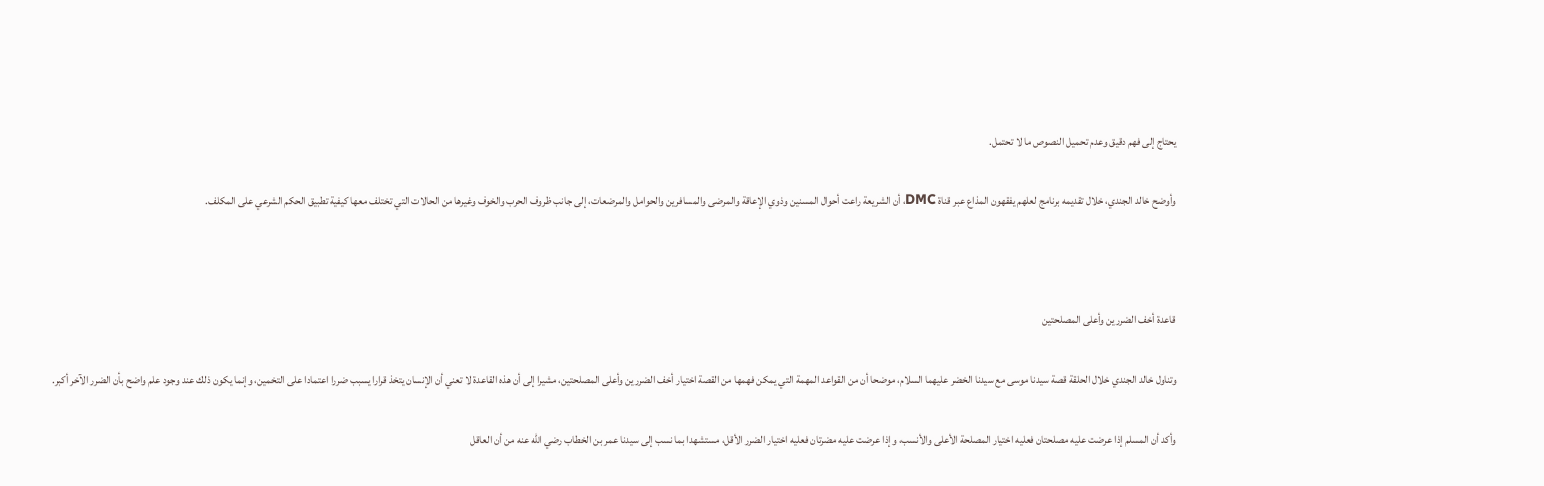يحتاج إلى فهم دقيق وعدم تحميل النصوص ما لا تحتمل.

وأوضح خالد الجندي، خلال تقديمه برنامج لعلهم يفقهون المذاع عبر قناة DMC، أن الشريعة راعت أحوال المسنين وذوي الإعاقة والمرضى والمسافرين والحوامل والمرضعات، إلى جانب ظروف الحرب والخوف وغيرها من الحالات التي تختلف معها كيفية تطبيق الحكم الشرعي على المكلف.



قاعدة أخف الضررين وأعلى المصلحتين

وتناول خالد الجندي خلال الحلقة قصة سيدنا موسى مع سيدنا الخضر عليهما السلام، موضحا أن من القواعد المهمة التي يمكن فهمها من القصة اختيار أخف الضررين وأعلى المصلحتين، مشيرا إلى أن هذه القاعدة لا تعني أن الإنسان يتخذ قرارا يسبب ضررا اعتمادا على التخمين، وإنما يكون ذلك عند وجود علم واضح بأن الضرر الآخر أكبر.

وأكد أن المسلم إذا عرضت عليه مصلحتان فعليه اختيار المصلحة الأعلى والأنسب، وإذا عرضت عليه مضرتان فعليه اختيار الضرر الأقل، مستشهدا بما نسب إلى سيدنا عمر بن الخطاب رضي الله عنه من أن العاقل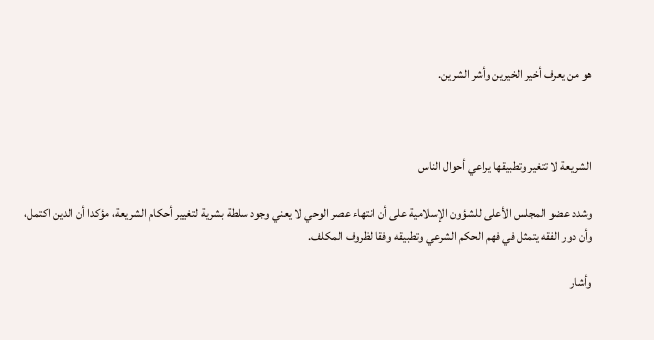هو من يعرف أخير الخيرين وأشر الشرين.



الشريعة لا تتغير وتطبيقها يراعي أحوال الناس

وشدد عضو المجلس الأعلى للشؤون الإسلامية على أن انتهاء عصر الوحي لا يعني وجود سلطة بشرية لتغيير أحكام الشريعة، مؤكدا أن الدين اكتمل، وأن دور الفقه يتمثل في فهم الحكم الشرعي وتطبيقه وفقا لظروف المكلف.

وأشار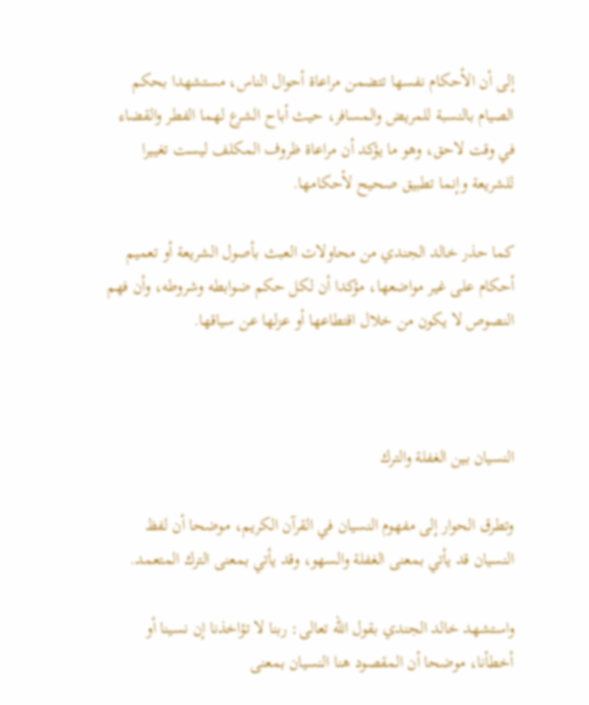إلى أن الأحكام نفسها تتضمن مراعاة أحوال الناس، مستشهدا بحكم الصيام بالنسبة للمريض والمسافر، حيث أباح الشرع لهما الفطر والقضاء في وقت لاحق، وهو ما يؤكد أن مراعاة ظروف المكلف ليست تغييرا للشريعة وإنما تطبيق صحيح لأحكامها.

كما حذر خالد الجندي من محاولات العبث بأصول الشريعة أو تعميم أحكام على غير مواضعها، مؤكدا أن لكل حكم ضوابطه وشروطه، وأن فهم النصوص لا يكون من خلال اقتطاعها أو عزلها عن سياقها.



النسيان بين الغفلة والترك

وتطرق الحوار إلى مفهوم النسيان في القرآن الكريم، موضحا أن لفظ النسيان قد يأتي بمعنى الغفلة والسهو، وقد يأتي بمعنى الترك المتعمد.

واستشهد خالد الجندي بقول الله تعالى: ربنا لا تؤاخذنا إن نسينا أو أخطأنا، موضحا أن المقصود هنا النسيان بمعنى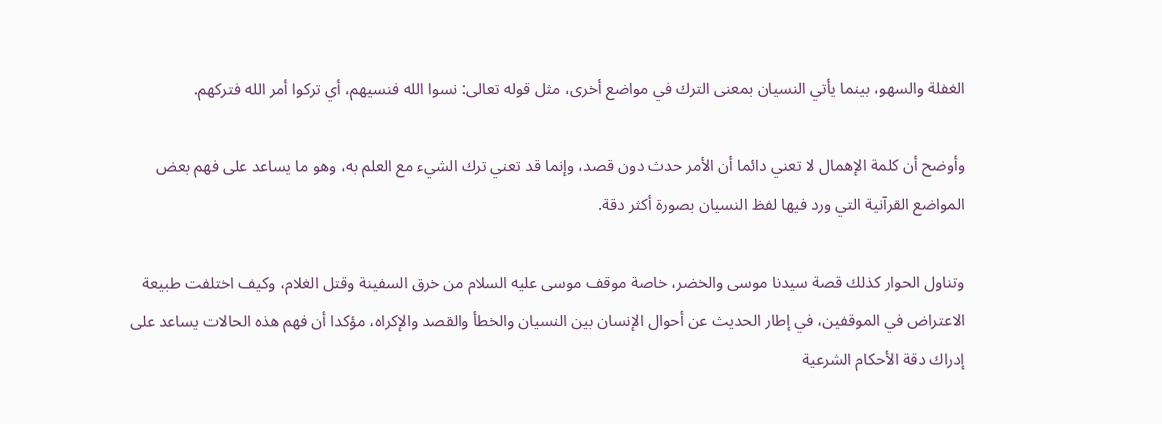الغفلة والسهو، بينما يأتي النسيان بمعنى الترك في مواضع أخرى، مثل قوله تعالى: نسوا الله فنسيهم، أي تركوا أمر الله فتركهم.

وأوضح أن كلمة الإهمال لا تعني دائما أن الأمر حدث دون قصد، وإنما قد تعني ترك الشيء مع العلم به، وهو ما يساعد على فهم بعض المواضع القرآنية التي ورد فيها لفظ النسيان بصورة أكثر دقة.

وتناول الحوار كذلك قصة سيدنا موسى والخضر، خاصة موقف موسى عليه السلام من خرق السفينة وقتل الغلام، وكيف اختلفت طبيعة الاعتراض في الموقفين، في إطار الحديث عن أحوال الإنسان بين النسيان والخطأ والقصد والإكراه، مؤكدا أن فهم هذه الحالات يساعد على إدراك دقة الأحكام الشرعية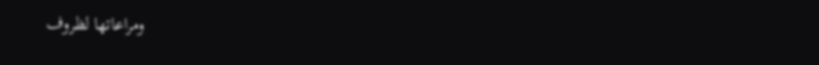ومراعاتها لظروف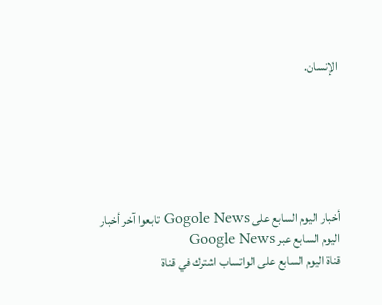الإنسان.






أخبار اليوم السابع على Gogole News تابعوا آخر أخبار اليوم السابع عبر Google News
قناة اليوم السابع على الواتساب اشترك في قناة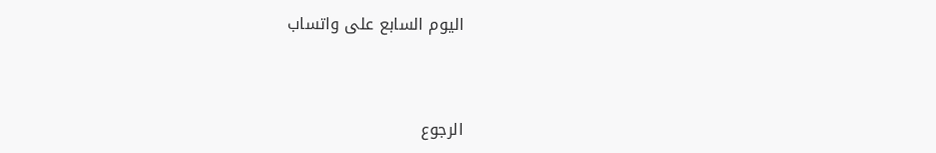اليوم السابع على واتساب



الرجوع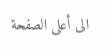الى أعلى الصفحة